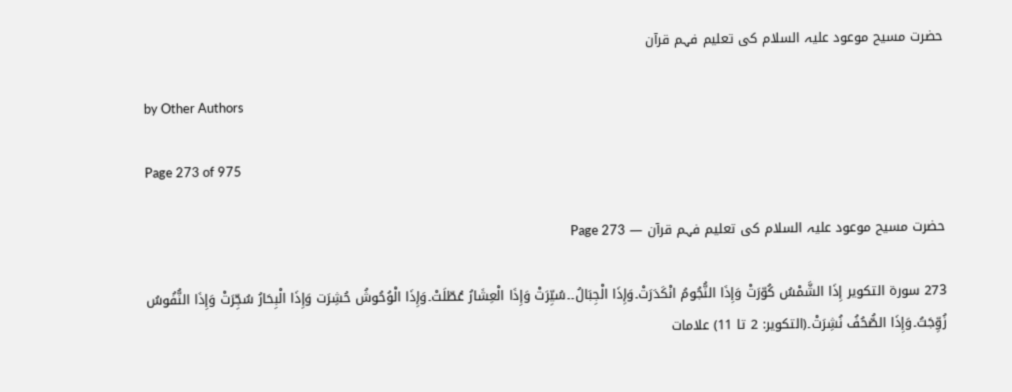حضرت مسیح موعود علیہ السلام کی تعلیم فہم قرآن

by Other Authors

Page 273 of 975

حضرت مسیح موعود علیہ السلام کی تعلیم فہم قرآن — Page 273

273 سورة التكوير إِذَا الشَّمْسُ كُوّرَتْ وَإِذَا النُّجُومُ انْكَدَرَتْ۔وَإِذَا الْجِبَالُ۔۔سُيِّرَتْ وَإِذَا الْعِشَارُ عُطّلَتْ۔وَإِذَا الْوُحُوشُ حُشِرَت وَإِذَا الْبِحَارُ سُجِّرَتْ وَإِذَا النُّفُوسُ زُوِّجَتُ۔وَإِذَا الصُّحُفُ نُشِرَتْ۔(التكوير: 2 تا 11) علامات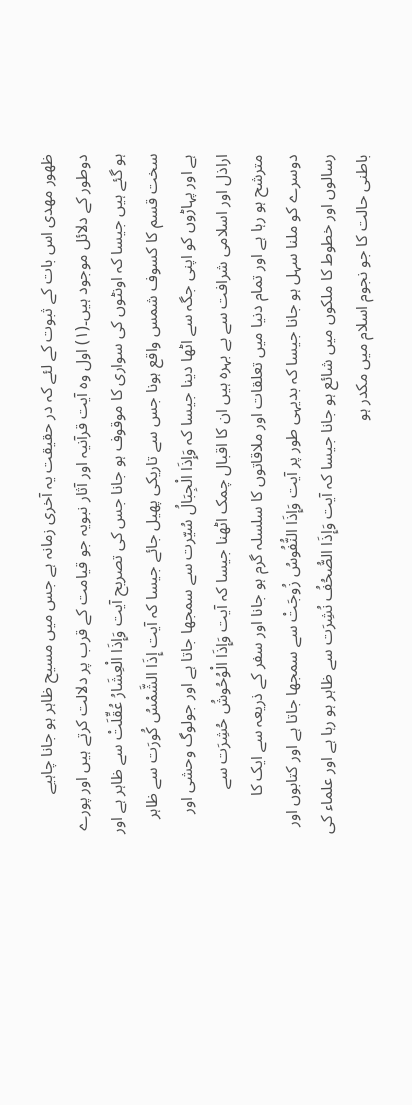ظهور مهدی اس بات کے ثبوت کے لئے کہ در حقیقت یہ آخری زمانہ ہے جس میں مسیح ظاہر ہو جانا چاہیے دوطور کے دلائل موجود ہیں۔(۱) اول وہ آیت قرآنیہ اور آثار نبویہ جو قیامت کے قرب پر دلالت کرتے ہیں اور پورے ہو گئے ہیں جیسا کہ اونٹوں کی سواری کا موقوف ہو جانا جس کی تصریح آیت وَإِذَا الْعِشَارُ عُقِّلَتْ سے ظاہر ہے اور سخت قسم کا کسوف شمس واقع ہونا جس سے تاریکی پھیل جائے جیسا کہ آیت إِذَا الشَّمْسُ كُورَت سے ظاہر ہے اور پہاڑوں کو اپنی جگہ سے اٹھا دینا جیسا کہ وَإِذَا الْجِبَالُ سُيّرت سے سمجھا جاتا ہے اور جولوگ وحشی اور اراذل اور اسلامی شرافت سے بے بہرہ ہیں ان کا اقبال چمک اٹھنا جیسا کہ آیت وَإِذَا الْوُحُوشُ حُشِرَت سے مترشح ہو رہا ہے اور تمام دنیا میں تعلقات اور ملاقاتوں کا سلسلہ گرم ہو جانا اور سفر کے ذریعہ سے ایک کا دوسرے کو ملنا سہل ہو جانا جیسا کہ بدیہی طور پر آیت وَإِذَا النُّفُوسُ زُوجَتْ سے سمجھا جاتا ہے اور کتابوں اور رسالوں اور خطوط کا ملکوں میں شائع ہو جانا جیسا کہ آیت وَإِذَا الصُّحُفُ نُشِرَت سے ظاہر ہو رہا ہے اور علماء کی باطنی حالت کا جو نجوم اسلام میں مکدر ہو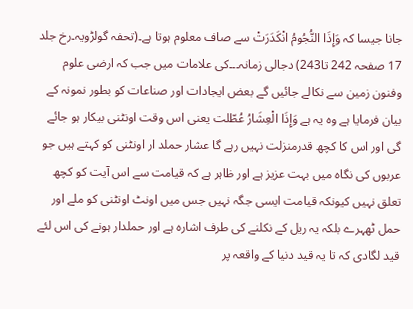جانا جیسا کہ وَإِذَا النُّجُومُ انْكَدَرَتْ سے صاف معلوم ہوتا ہے۔(تحفہ گولڑویہ۔رخ جلد 17 صفحہ 242 تا243) دجالی زمانہ۔۔۔کی علامات میں جب کہ ارضی علوم وفنون زمین سے نکالے جائیں گے بعض ایجادات اور صناعات کو بطور نمونہ کے بیان فرمایا ہے وہ یہ ہے وَإِذَا الْعِشَارُ عُطّلت یعنی اس وقت اونٹنی بیکار ہو جائے گی اور اس کا کچھ قدرمنزلت نہیں رہے گا عشار حملد ار اونٹنی کو کہتے ہیں جو عربوں کی نگاہ میں بہت عزیز ہے اور ظاہر ہے کہ قیامت سے اس آیت کو کچھ تعلق نہیں کیونکہ قیامت ایسی جگہ نہیں جس میں اونٹ اونٹنی کو ملے اور حمل ٹھہرے بلکہ یہ ریل کے نکلنے کی طرف اشارہ ہے اور حملدار ہونے کی اس لئے قید لگادی کہ تا یہ قید دنیا کے واقعہ پر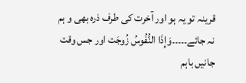قرینہ تو یہ ہو اور آخرت کی طرف ذرہ بھی و ہم نہ جائے۔۔۔۔۔وَإِذَا النُّفُوسُ زُوجَت اور جس وقت جانیں باہم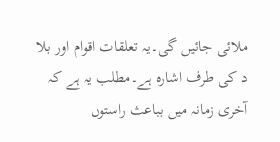ملائی جائیں گی۔یہ تعلقات اقوام اور بلا د کی طرف اشارہ ہے۔مطلب یہ ہے کہ آخری زمانہ میں بباعث راستوں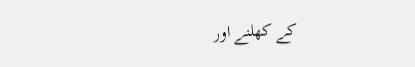کے کھلنے اور